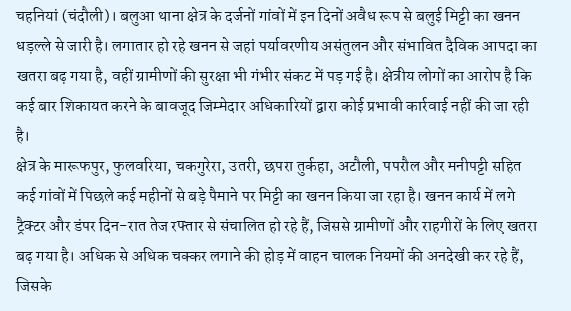चहनियां (चंदौली)। बलुआ थाना क्षेत्र के दर्जनों गांवों में इन दिनों अवैध रूप से बलुई मिट्टी का खनन धड़ल्ले से जारी है। लगातार हो रहे खनन से जहां पर्यावरणीय असंतुलन और संभावित दैविक आपदा का खतरा बढ़ गया है, वहीं ग्रामीणों की सुरक्षा भी गंभीर संकट में पड़ गई है। क्षेत्रीय लोगों का आरोप है कि कई बार शिकायत करने के बावजूद जिम्मेदार अधिकारियों द्वारा कोई प्रभावी कार्रवाई नहीं की जा रही है।
क्षेत्र के मारूफपुर, फुलवरिया, चकगुरेरा, उतरी, छपरा तुर्कहा, अटौली, पपरौल और मनीपट्टी सहित कई गांवों में पिछले कई महीनों से बड़े पैमाने पर मिट्टी का खनन किया जा रहा है। खनन कार्य में लगे ट्रैक्टर और डंपर दिन-रात तेज रफ्तार से संचालित हो रहे हैं, जिससे ग्रामीणों और राहगीरों के लिए खतरा बढ़ गया है। अधिक से अधिक चक्कर लगाने की होड़ में वाहन चालक नियमों की अनदेखी कर रहे हैं, जिसके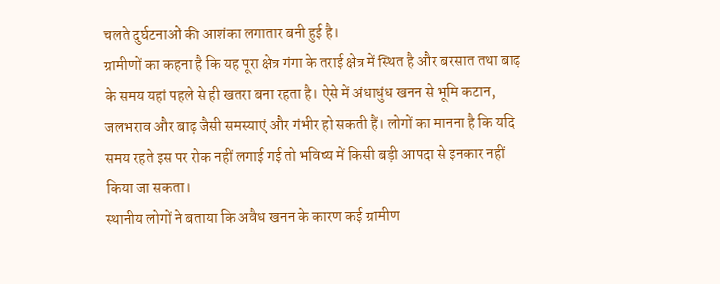चलते दुर्घटनाओं की आशंका लगातार बनी हुई है।
ग्रामीणों का कहना है कि यह पूरा क्षेत्र गंगा के तराई क्षेत्र में स्थित है और बरसात तथा बाढ़ के समय यहां पहले से ही खतरा बना रहता है। ऐसे में अंधाधुंध खनन से भूमि कटान, जलभराव और बाढ़ जैसी समस्याएं और गंभीर हो सकती हैं। लोगों का मानना है कि यदि समय रहते इस पर रोक नहीं लगाई गई तो भविष्य में किसी बड़ी आपदा से इनकार नहीं किया जा सकता।
स्थानीय लोगों ने बताया कि अवैध खनन के कारण कई ग्रामीण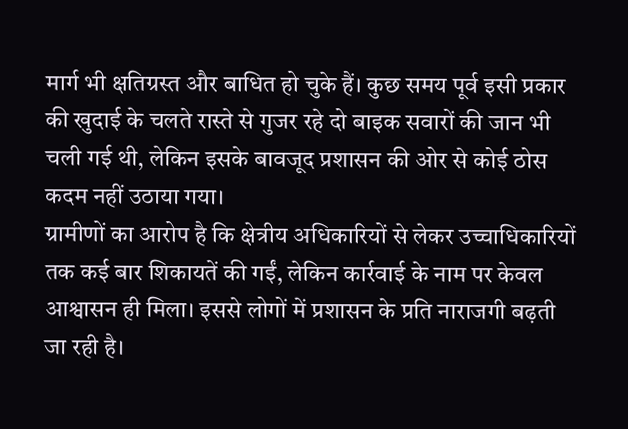मार्ग भी क्षतिग्रस्त और बाधित हो चुके हैं। कुछ समय पूर्व इसी प्रकार की खुदाई के चलते रास्ते से गुजर रहे दो बाइक सवारों की जान भी चली गई थी, लेकिन इसके बावजूद प्रशासन की ओर से कोई ठोस कदम नहीं उठाया गया।
ग्रामीणों का आरोप है कि क्षेत्रीय अधिकारियों से लेकर उच्चाधिकारियों तक कई बार शिकायतें की गईं, लेकिन कार्रवाई के नाम पर केवल आश्वासन ही मिला। इससे लोगों में प्रशासन के प्रति नाराजगी बढ़ती जा रही है।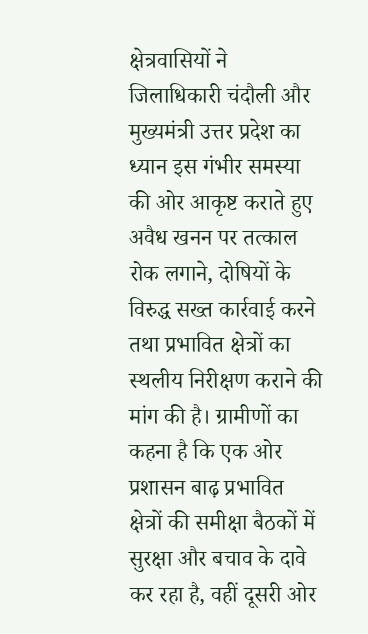क्षेत्रवासियों ने जिलाधिकारी चंदौली और मुख्यमंत्री उत्तर प्रदेश का ध्यान इस गंभीर समस्या की ओर आकृष्ट कराते हुए अवैध खनन पर तत्काल रोक लगाने, दोषियों के विरुद्ध सख्त कार्रवाई करने तथा प्रभावित क्षेत्रों का स्थलीय निरीक्षण कराने की मांग की है। ग्रामीणों का कहना है कि एक ओर प्रशासन बाढ़ प्रभावित क्षेत्रों की समीक्षा बैठकों में सुरक्षा और बचाव के दावे कर रहा है, वहीं दूसरी ओर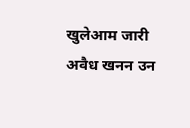खुलेआम जारी अवैध खनन उन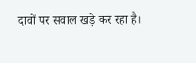दावों पर सवाल खड़े कर रहा है।